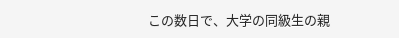この数日で、大学の同級生の親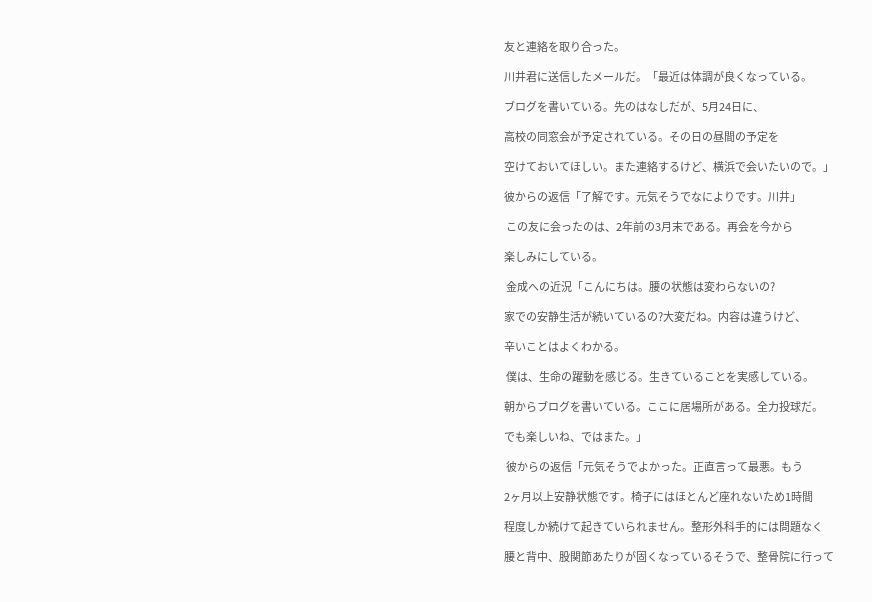友と連絡を取り合った。

川井君に送信したメールだ。「最近は体調が良くなっている。

ブログを書いている。先のはなしだが、5月24日に、

高校の同窓会が予定されている。その日の昼間の予定を

空けておいてほしい。また連絡するけど、横浜で会いたいので。」

彼からの返信「了解です。元気そうでなによりです。川井」

 この友に会ったのは、2年前の3月末である。再会を今から

楽しみにしている。

 金成への近況「こんにちは。腰の状態は変わらないの?

家での安静生活が続いているの?大変だね。内容は違うけど、

辛いことはよくわかる。

 僕は、生命の躍動を感じる。生きていることを実感している。

朝からブログを書いている。ここに居場所がある。全力投球だ。

でも楽しいね、ではまた。」

 彼からの返信「元気そうでよかった。正直言って最悪。もう

2ヶ月以上安静状態です。椅子にはほとんど座れないため1時間

程度しか続けて起きていられません。整形外科手的には問題なく

腰と背中、股関節あたりが固くなっているそうで、整骨院に行って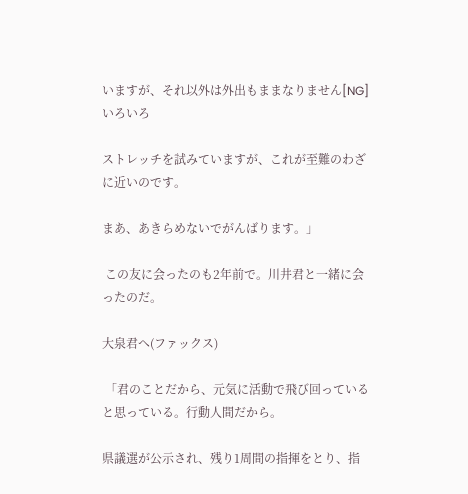いますが、それ以外は外出もままなりません[NG]いろいろ

ストレッチを試みていますが、これが至難のわざに近いのです。

まあ、あきらめないでがんばります。」

 この友に会ったのも2年前で。川井君と一緒に会ったのだ。

大泉君へ(ファックス)

 「君のことだから、元気に活動で飛び回っていると思っている。行動人間だから。

県議選が公示され、残り1周間の指揮をとり、指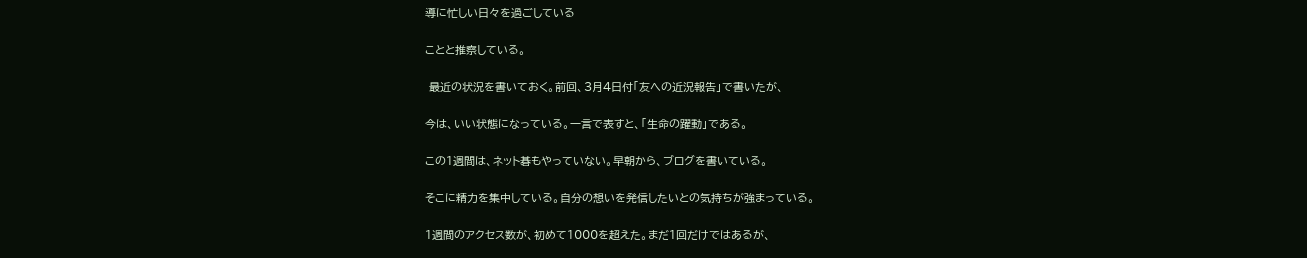導に忙しい日々を過ごしている

ことと推察している。

 最近の状況を書いておく。前回、3月4日付「友への近況報告」で書いたが、

今は、いい状態になっている。一言で表すと、「生命の躍動」である。

この1週間は、ネット碁もやっていない。早朝から、ブログを書いている。

そこに精力を集中している。自分の想いを発信したいとの気持ちが強まっている。

1週間のアクセス数が、初めて1000を超えた。まだ1回だけではあるが、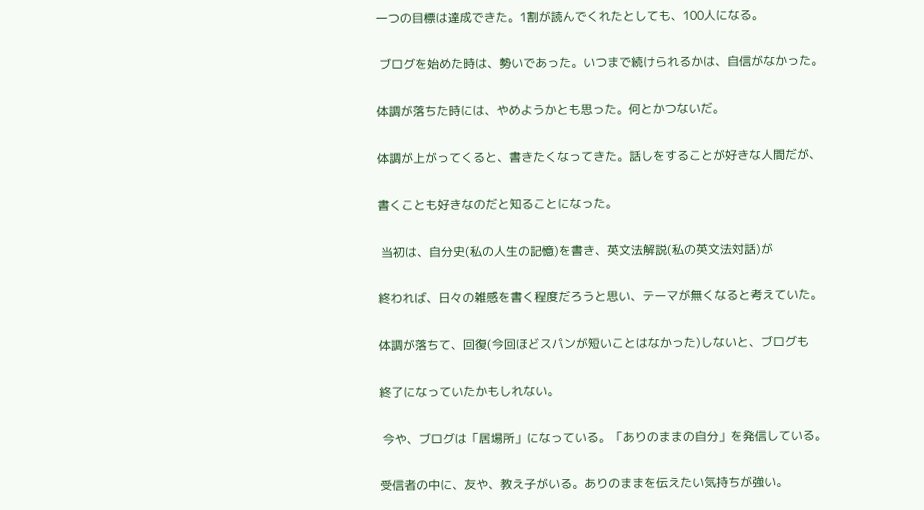一つの目標は達成できた。1割が読んでくれたとしても、100人になる。

 ブログを始めた時は、勢いであった。いつまで続けられるかは、自信がなかった。

体調が落ちた時には、やめようかとも思った。何とかつないだ。

体調が上がってくると、書きたくなってきた。話しをすることが好きな人間だが、

書くことも好きなのだと知ることになった。

 当初は、自分史(私の人生の記憶)を書き、英文法解説(私の英文法対話)が

終われば、日々の雑感を書く程度だろうと思い、テーマが無くなると考えていた。

体調が落ちて、回復(今回ほどスパンが短いことはなかった)しないと、ブログも

終了になっていたかもしれない。

 今や、ブログは「居場所」になっている。「ありのままの自分」を発信している。

受信者の中に、友や、教え子がいる。ありのままを伝えたい気持ちが強い。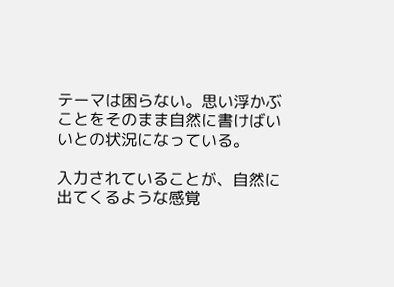テーマは困らない。思い浮かぶことをそのまま自然に書けばいいとの状況になっている。

入力されていることが、自然に出てくるような感覚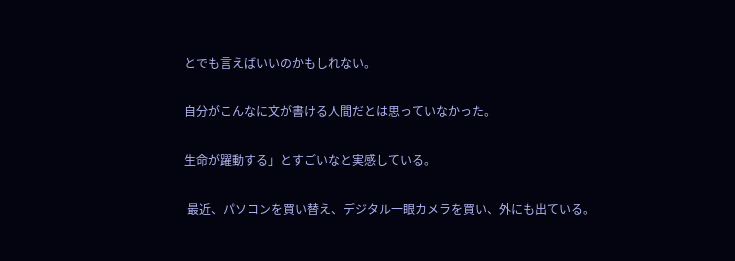とでも言えばいいのかもしれない。

自分がこんなに文が書ける人間だとは思っていなかった。

生命が躍動する」とすごいなと実感している。

 最近、パソコンを買い替え、デジタル一眼カメラを買い、外にも出ている。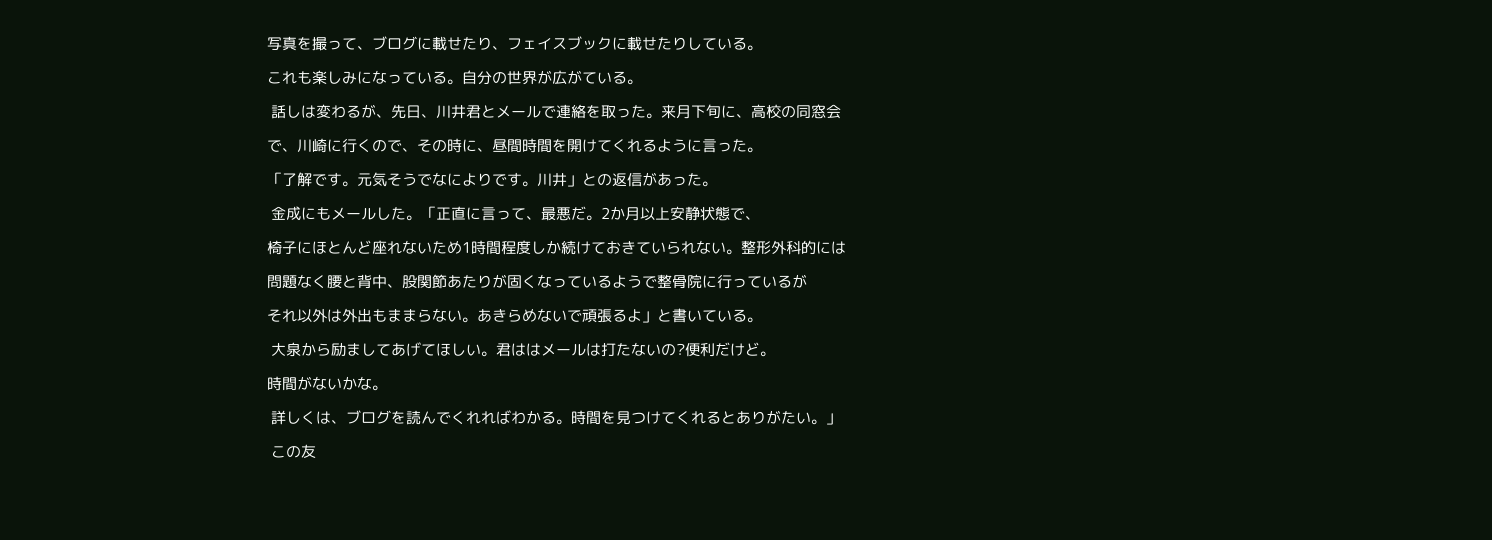写真を撮って、ブログに載せたり、フェイスブックに載せたりしている。

これも楽しみになっている。自分の世界が広がている。

 話しは変わるが、先日、川井君とメールで連絡を取った。来月下旬に、高校の同窓会

で、川崎に行くので、その時に、昼間時間を開けてくれるように言った。

「了解です。元気そうでなによりです。川井」との返信があった。

 金成にもメールした。「正直に言って、最悪だ。2か月以上安静状態で、

椅子にほとんど座れないため1時間程度しか続けておきていられない。整形外科的には

問題なく腰と背中、股関節あたりが固くなっているようで整骨院に行っているが

それ以外は外出もままらない。あきらめないで頑張るよ」と書いている。

 大泉から励ましてあげてほしい。君ははメールは打たないの?便利だけど。

時間がないかな。

 詳しくは、ブログを読んでくれればわかる。時間を見つけてくれるとありがたい。」

 この友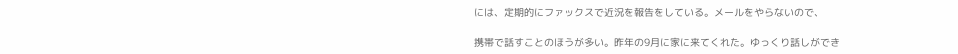には、定期的にファックスで近況を報告をしている。メールをやらないので、

携帯で話すことのほうが多い。昨年の9月に家に来てくれた。ゆっくり話しができ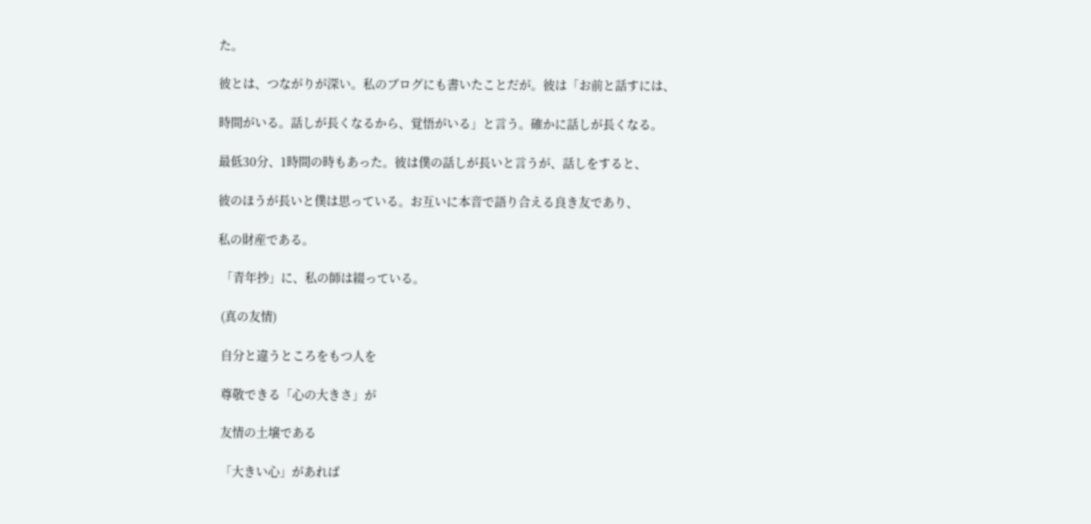た。

彼とは、つながりが深い。私のブログにも書いたことだが。彼は「お前と話すには、

時間がいる。話しが長くなるから、覚悟がいる」と言う。確かに話しが長くなる。

最低30分、1時間の時もあった。彼は僕の話しが長いと言うが、話しをすると、

彼のほうが長いと僕は思っている。お互いに本音で語り合える良き友であり、

私の財産である。

 「青年抄」に、私の師は綴っている。

 (真の友情)

 自分と違うところをもつ人を

 尊敬できる「心の大きさ」が

 友情の土壌である

 「大きい心」があれば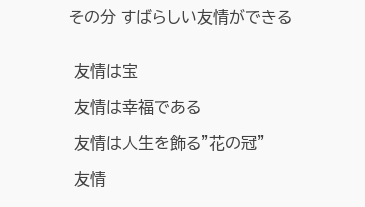その分 すばらしい友情ができる


 友情は宝

 友情は幸福である

 友情は人生を飾る”花の冠”

 友情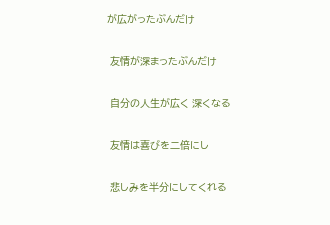が広がったぶんだけ

 友情が深まったぶんだけ

 自分の人生が広く 深くなる

 友情は喜びを二倍にし

 悲しみを半分にしてくれる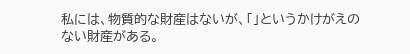私には、物質的な財産はないが、「」というかけがえのない財産がある。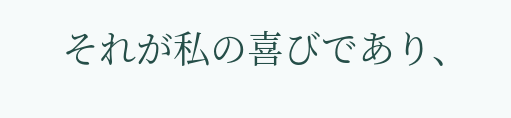それが私の喜びであり、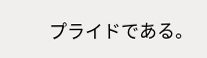プライドである。